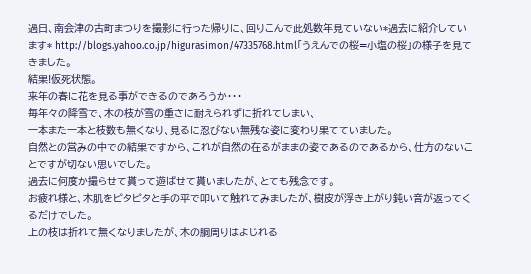過日、南会津の古町まつりを撮影に行った帰りに、回りこんで此処数年見ていない*過去に紹介しています* http://blogs.yahoo.co.jp/higurasimon/47335768.html「うえんでの桜=小塩の桜」の様子を見てきました。
結果!仮死状態。
来年の春に花を見る事ができるのであろうか・・・
毎年々の降雪で、木の枝が雪の重さに耐えられずに折れてしまい、
一本また一本と枝数も無くなり、見るに忍びない無残な姿に変わり果てていました。
自然との営みの中での結果ですから、これが自然の在るがままの姿であるのであるから、仕方のないことですが切ない思いでした。
過去に何度か撮らせて貰って遊ばせて貰いましたが、とても残念です。
お疲れ様と、木肌をピタピタと手の平で叩いて触れてみましたが、樹皮が浮き上がり鈍い音が返ってくるだけでした。
上の枝は折れて無くなりましたが、木の胴周りはよじれる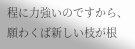程に力強いのですから、願わくば新しい枝が根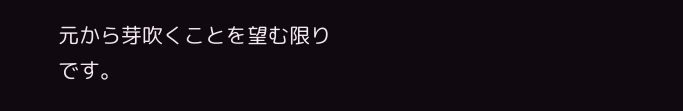元から芽吹くことを望む限りです。